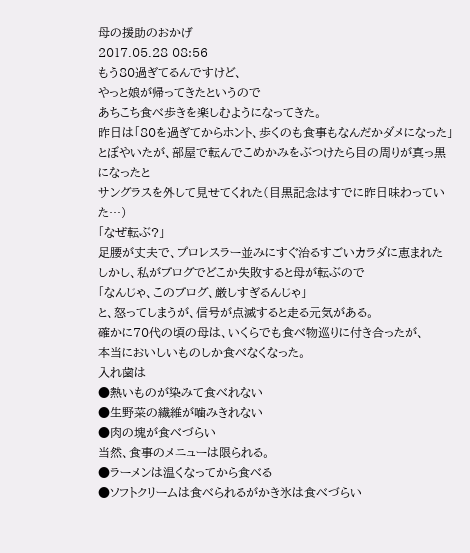母の援助のおかげ
2017.05.28 08:56
もう80過ぎてるんですけど、
やっと娘が帰ってきたというので
あちこち食べ歩きを楽しむようになってきた。
昨日は「80を過ぎてからホント、歩くのも食事もなんだかダメになった」
とぼやいたが、部屋で転んでこめかみをぶつけたら目の周りが真っ黒になったと
サングラスを外して見せてくれた(目黒記念はすでに昨日味わっていた…)
「なぜ転ぶ?」
足腰が丈夫で、プロレスラー並みにすぐ治るすごいカラダに恵まれた
しかし、私がブログでどこか失敗すると母が転ぶので
「なんじゃ、このブログ、厳しすぎるんじゃ」
と、怒ってしまうが、信号が点滅すると走る元気がある。
確かに70代の頃の母は、いくらでも食べ物巡りに付き合ったが、
本当においしいものしか食べなくなった。
入れ歯は
●熱いものが染みて食べれない
●生野菜の繊維が噛みきれない
●肉の塊が食べづらい
当然、食事のメニューは限られる。
●ラーメンは温くなってから食べる
●ソフトクリームは食べられるがかき氷は食べづらい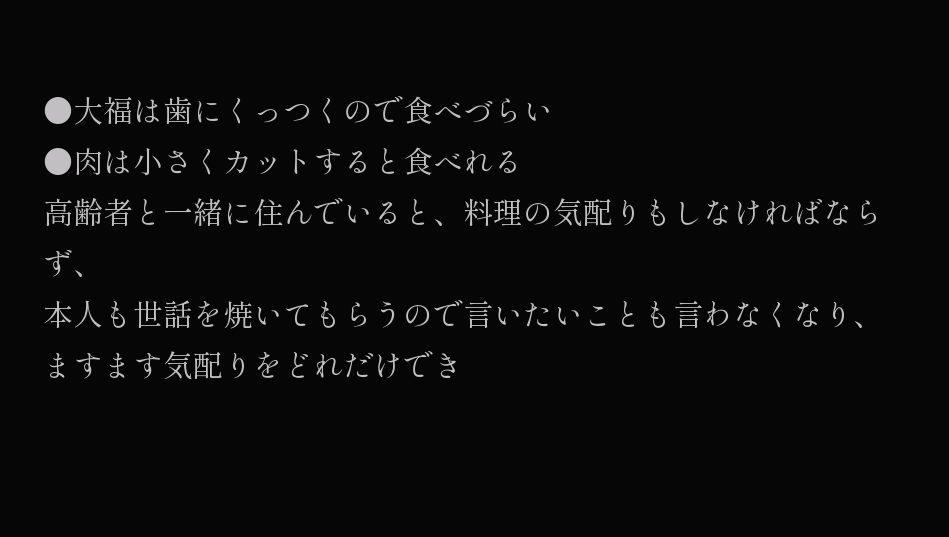●大福は歯にくっつくので食べづらい
●肉は小さくカットすると食べれる
高齢者と一緒に住んでいると、料理の気配りもしなければならず、
本人も世話を焼いてもらうので言いたいことも言わなくなり、
ますます気配りをどれだけでき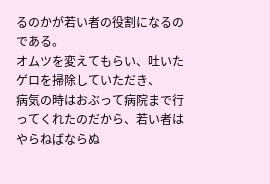るのかが若い者の役割になるのである。
オムツを変えてもらい、吐いたゲロを掃除していただき、
病気の時はおぶって病院まで行ってくれたのだから、若い者はやらねばならぬ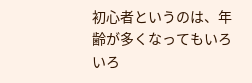初心者というのは、年齢が多くなってもいろいろ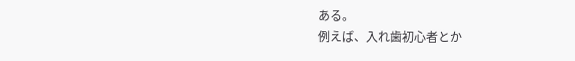ある。
例えば、入れ歯初心者とか